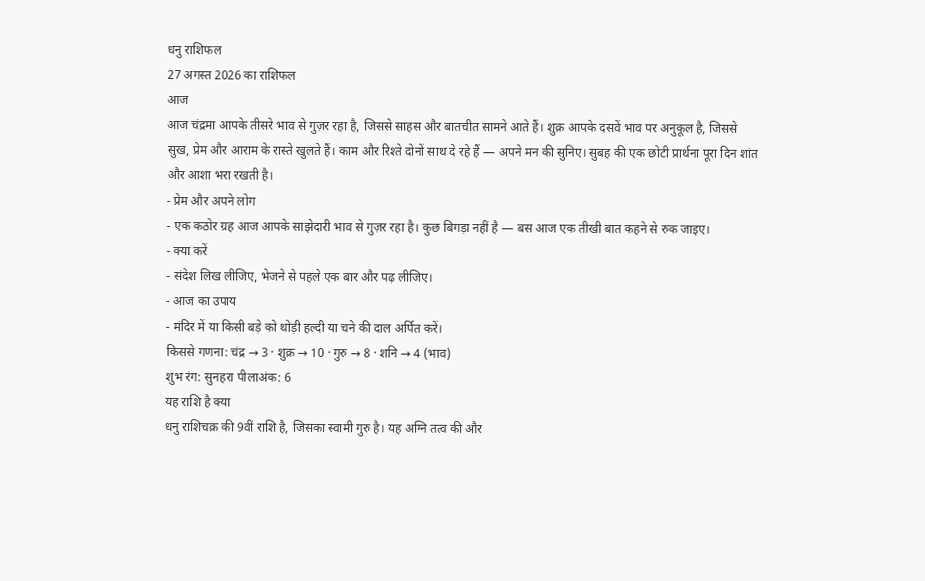धनु राशिफल
27 अगस्त 2026 का राशिफल
आज
आज चंद्रमा आपके तीसरे भाव से गुज़र रहा है, जिससे साहस और बातचीत सामने आते हैं। शुक्र आपके दसवें भाव पर अनुकूल है, जिससे सुख, प्रेम और आराम के रास्ते खुलते हैं। काम और रिश्ते दोनों साथ दे रहे हैं — अपने मन की सुनिए। सुबह की एक छोटी प्रार्थना पूरा दिन शांत और आशा भरा रखती है।
- प्रेम और अपने लोग
- एक कठोर ग्रह आज आपके साझेदारी भाव से गुज़र रहा है। कुछ बिगड़ा नहीं है — बस आज एक तीखी बात कहने से रुक जाइए।
- क्या करें
- संदेश लिख लीजिए, भेजने से पहले एक बार और पढ़ लीजिए।
- आज का उपाय
- मंदिर में या किसी बड़े को थोड़ी हल्दी या चने की दाल अर्पित करें।
किससे गणना: चंद्र → 3 · शुक्र → 10 · गुरु → 8 · शनि → 4 (भाव)
शुभ रंग: सुनहरा पीलाअंक: 6
यह राशि है क्या
धनु राशिचक्र की 9वीं राशि है, जिसका स्वामी गुरु है। यह अग्नि तत्व की और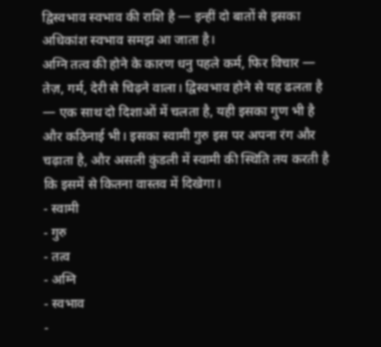द्विस्वभाव स्वभाव की राशि है — इन्हीं दो बातों से इसका अधिकांश स्वभाव समझ आ जाता है।
अग्नि तत्व की होने के कारण धनु पहले कर्म, फिर विचार — तेज़, गर्म, देरी से चिढ़ने वाला। द्विस्वभाव होने से यह ढलता है — एक साथ दो दिशाओं में चलता है, यही इसका गुण भी है और कठिनाई भी। इसका स्वामी गुरु इस पर अपना रंग और चढ़ाता है, और असली कुंडली में स्वामी की स्थिति तय करती है कि इसमें से कितना वास्तव में दिखेगा।
- स्वामी
- गुरु
- तत्व
- अग्नि
- स्वभाव
-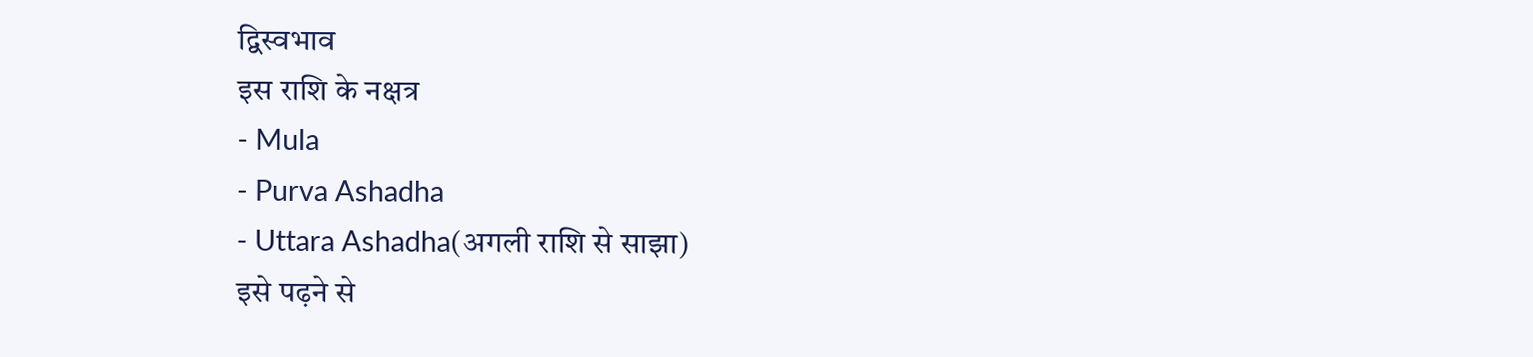द्विस्वभाव
इस राशि के नक्षत्र
- Mula
- Purva Ashadha
- Uttara Ashadha(अगली राशि से साझा)
इसे पढ़ने से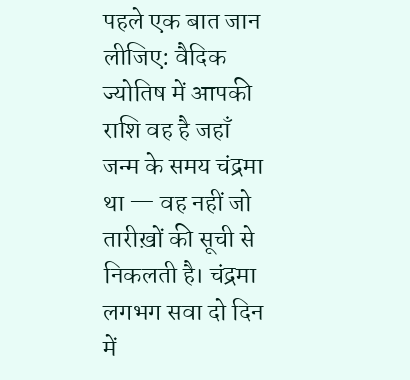पहले एक बात जान लीजिए: वैदिक ज्योतिष में आपकी राशि वह है जहाँ जन्म के समय चंद्रमा था — वह नहीं जो तारीख़ों की सूची से निकलती है। चंद्रमा लगभग सवा दो दिन में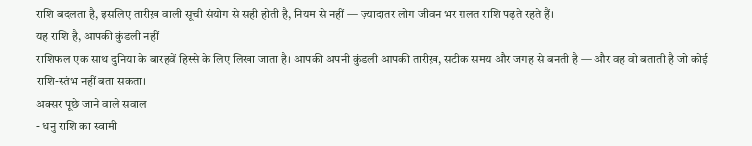राशि बदलता है, इसलिए तारीख़ वाली सूची संयोग से सही होती है, नियम से नहीं — ज़्यादातर लोग जीवन भर ग़लत राशि पढ़ते रहते हैं।
यह राशि है, आपकी कुंडली नहीं
राशिफल एक साथ दुनिया के बारहवें हिस्से के लिए लिखा जाता है। आपकी अपनी कुंडली आपकी तारीख़, सटीक समय और जगह से बनती है — और वह वो बताती है जो कोई राशि-स्तंभ नहीं बता सकता।
अक्सर पूछे जाने वाले सवाल
- धनु राशि का स्वामी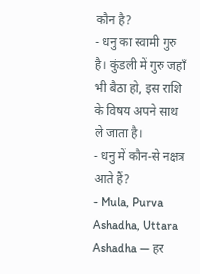कौन है?
- धनु का स्वामी गुरु है। कुंडली में गुरु जहाँ भी बैठा हो, इस राशि के विषय अपने साथ ले जाता है।
- धनु में कौन-से नक्षत्र आते हैं?
- Mula, Purva Ashadha, Uttara Ashadha — हर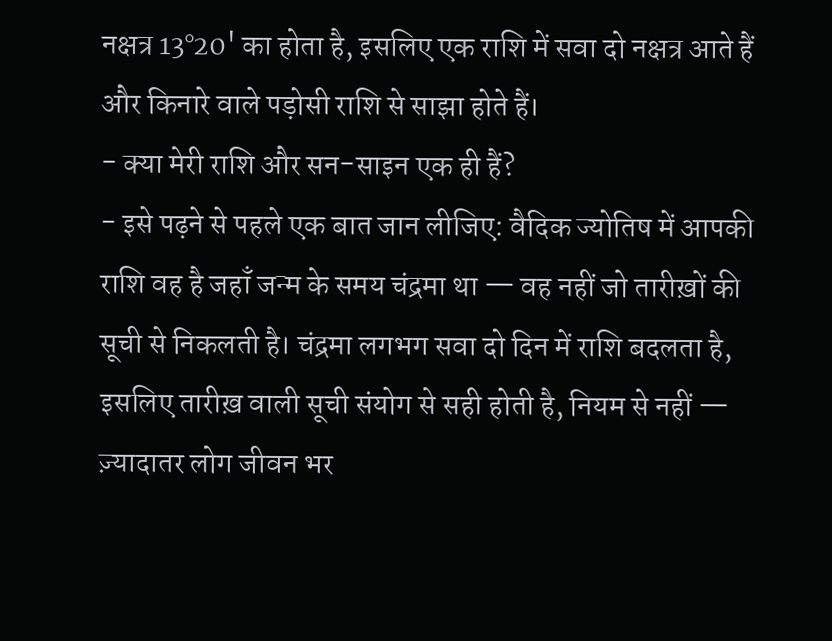नक्षत्र 13°20' का होता है, इसलिए एक राशि में सवा दो नक्षत्र आते हैं और किनारे वाले पड़ोसी राशि से साझा होते हैं।
- क्या मेरी राशि और सन-साइन एक ही हैं?
- इसे पढ़ने से पहले एक बात जान लीजिए: वैदिक ज्योतिष में आपकी राशि वह है जहाँ जन्म के समय चंद्रमा था — वह नहीं जो तारीख़ों की सूची से निकलती है। चंद्रमा लगभग सवा दो दिन में राशि बदलता है, इसलिए तारीख़ वाली सूची संयोग से सही होती है, नियम से नहीं — ज़्यादातर लोग जीवन भर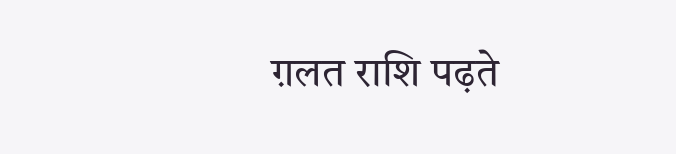ग़लत राशि पढ़ते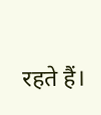रहते हैं।